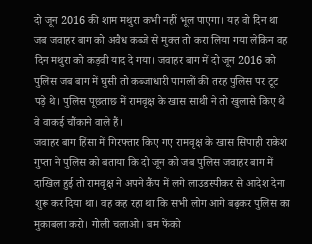दो जून 2016 की शाम मथुरा कभी नहीं भूल पाएगा। यह वो दिन था जब जवाहर बाग को अवैध कब्जे से मुक्त तो करा लिया गया लेकिन वह दिन मथुरा को कड़वी याद दे गया। जवाहर बाग में दो जून 2016 को पुलिस जब बाग में घुसी तो कब्जाधारी पागलों की तरह पुलिस पर टूट पड़े थे। पुलिस पूछताछ में रामवृक्ष के खास साथी ने तो खुलासे किए थे वे वाकई चौंकाने वाले हैं।
जवाहर बाग हिंसा में गिरफ्तार किए गए रामवृक्ष के खास सिपाही राकेश गुप्ता ने पुलिस को बताया कि दो जून को जब पुलिस जवाहर बाग में दाखिल हुई तो रामवृक्ष ने अपने कैंप में लगे लाउडस्पीकर से आदेश देना शुरू कर दिया था। वह कह रहा था कि सभी लोग आगे बढ़कर पुलिस का मुकाबला करो। गोली चलाओ। बम फेंको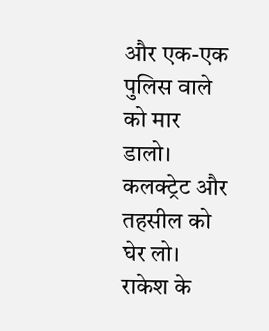और एक-एक पुलिस वाले को मार डालो। कलक्ट्रेट और तहसील को घेर लो।
राकेश के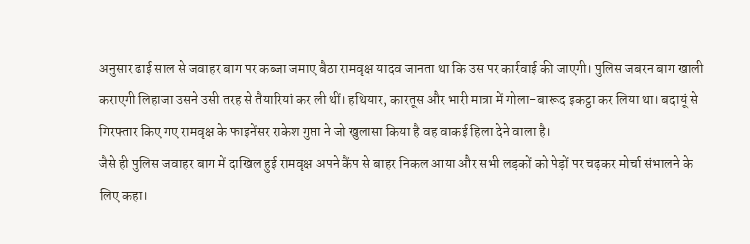अनुसार ढाई साल से जवाहर बाग पर कब्जा जमाए बैठा रामवृक्ष यादव जानता था कि उस पर कार्रवाई की जाएगी। पुलिस जबरन बाग खाली कराएगी लिहाजा उसने उसी तरह से तैयारियां कर ली थीं। हथियार, कारतूस और भारी मात्रा में गोला-बारूद इकट्ठा कर लिया था। बदायूं से गिरफ्तार किए गए रामवृक्ष के फाइनेंसर राकेश गुप्ता ने जो खुलासा किया है वह वाकई हिला देने वाला है।
जैसे ही पुलिस जवाहर बाग में दाखिल हुई रामवृक्ष अपने कैंप से बाहर निकल आया और सभी लड़कों को पेड़ों पर चढ़कर मोर्चा संभालने के लिए कहा।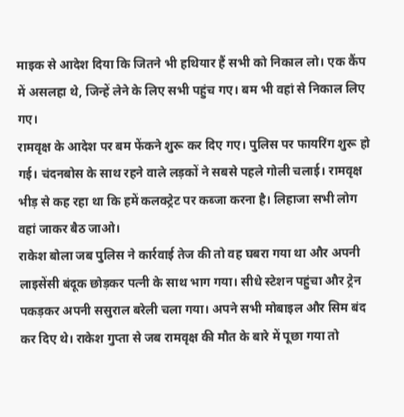माइक से आदेश दिया कि जितने भी हथियार हैं सभी को निकाल लो। एक कैंप में असलहा थे, जिन्हें लेने के लिए सभी पहुंच गए। बम भी वहां से निकाल लिए गए।
रामवृक्ष के आदेश पर बम फेंकने शुरू कर दिए गए। पुलिस पर फायरिंग शुरू हो गई। चंदनबोस के साथ रहने वाले लड़कों ने सबसे पहले गोली चलाई। रामवृक्ष भीड़ से कह रहा था कि हमें कलक्ट्रेट पर कब्जा करना है। लिहाजा सभी लोग वहां जाकर बैठ जाओ।
राकेश बोला जब पुलिस ने कार्रवाई तेज की तो वह घबरा गया था और अपनी लाइसेंसी बंदूक छोड़कर पत्नी के साथ भाग गया। सीधे स्टेशन पहुंचा और ट्रेन पकड़कर अपनी ससुराल बरेली चला गया। अपने सभी मोबाइल और सिम बंद कर दिए थे। राकेश गुप्ता से जब रामवृक्ष की मौत के बारे में पूछा गया तो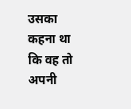उसका कहना था कि वह तो अपनी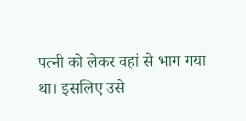पत्नी को लेकर वहां से भाग गया था। इसलिए उसे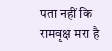पता नहीं कि रामवृक्ष मरा है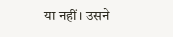या नहीं। उसने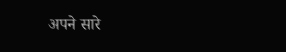अपने सारे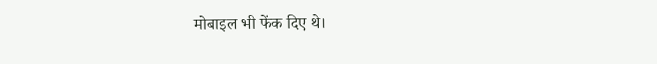मोबाइल भी फेंक दिए थे।